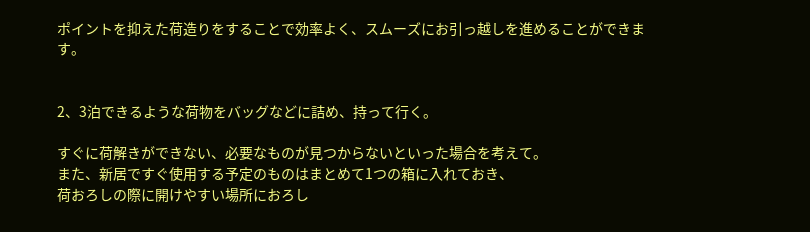ポイントを抑えた荷造りをすることで効率よく、スムーズにお引っ越しを進めることができます。


2、3泊できるような荷物をバッグなどに詰め、持って行く。

すぐに荷解きができない、必要なものが見つからないといった場合を考えて。
また、新居ですぐ使用する予定のものはまとめて1つの箱に入れておき、
荷おろしの際に開けやすい場所におろし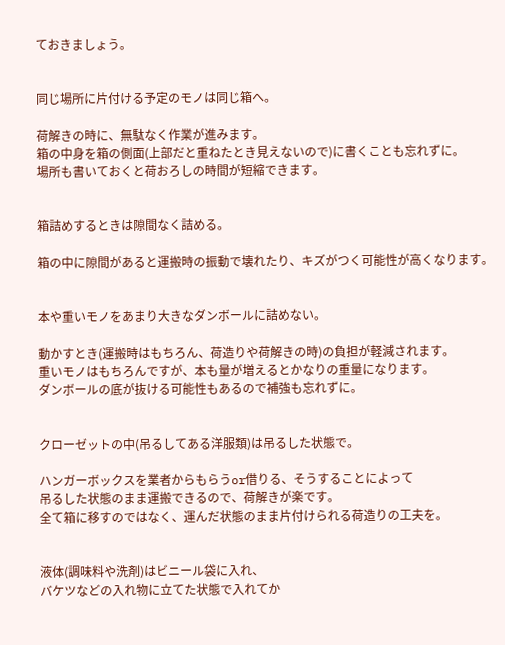ておきましょう。


同じ場所に片付ける予定のモノは同じ箱へ。

荷解きの時に、無駄なく作業が進みます。
箱の中身を箱の側面(上部だと重ねたとき見えないので)に書くことも忘れずに。
場所も書いておくと荷おろしの時間が短縮できます。


箱詰めするときは隙間なく詰める。

箱の中に隙間があると運搬時の振動で壊れたり、キズがつく可能性が高くなります。


本や重いモノをあまり大きなダンボールに詰めない。

動かすとき(運搬時はもちろん、荷造りや荷解きの時)の負担が軽減されます。
重いモノはもちろんですが、本も量が増えるとかなりの重量になります。
ダンボールの底が抜ける可能性もあるので補強も忘れずに。


クローゼットの中(吊るしてある洋服類)は吊るした状態で。

ハンガーボックスを業者からもらうor借りる、そうすることによって
吊るした状態のまま運搬できるので、荷解きが楽です。
全て箱に移すのではなく、運んだ状態のまま片付けられる荷造りの工夫を。


液体(調味料や洗剤)はビニール袋に入れ、
バケツなどの入れ物に立てた状態で入れてか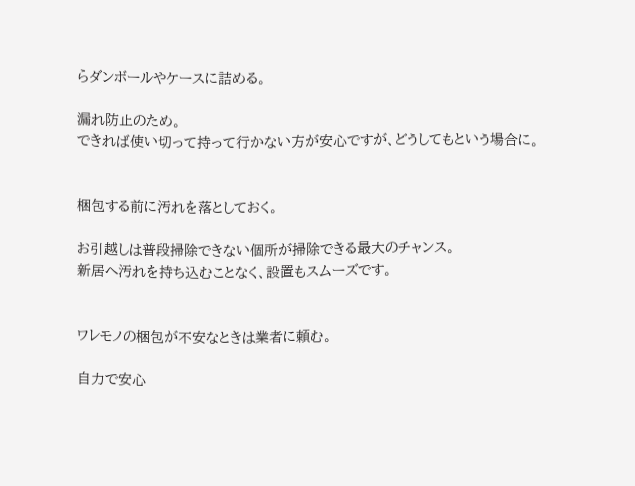らダンボールやケースに詰める。

漏れ防止のため。
できれば使い切って持って行かない方が安心ですが、どうしてもという場合に。


梱包する前に汚れを落としておく。

お引越しは普段掃除できない個所が掃除できる最大のチャンス。
新居へ汚れを持ち込むことなく、設置もスムーズです。


ワレモノの梱包が不安なときは業者に頼む。

自力で安心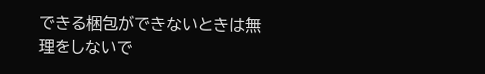できる梱包ができないときは無理をしないで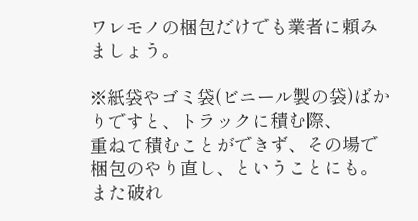ワレモノの梱包だけでも業者に頼みましょう。

※紙袋やゴミ袋(ビニール製の袋)ばかりですと、トラックに積む際、
重ねて積むことができず、その場で梱包のやり直し、ということにも。
また破れ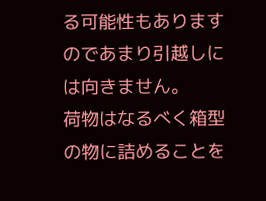る可能性もありますのであまり引越しには向きません。
荷物はなるべく箱型の物に詰めることを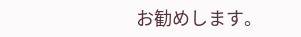お勧めします。